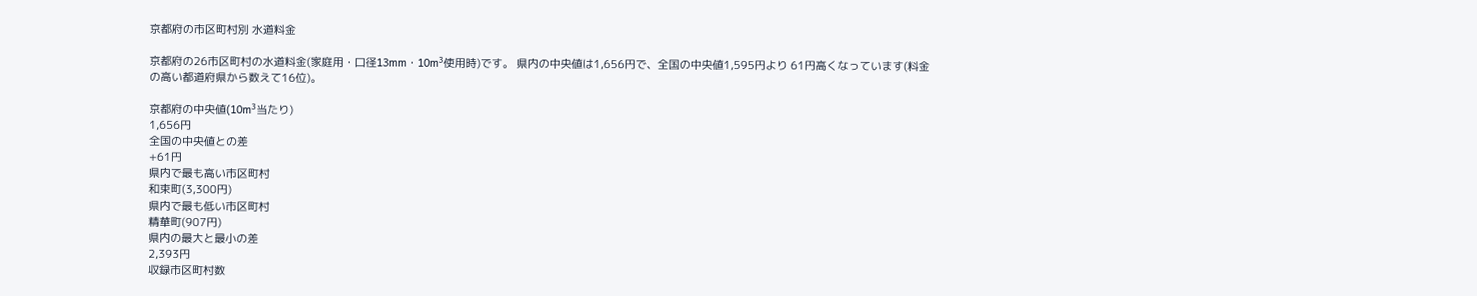京都府の市区町村別 水道料金

京都府の26市区町村の水道料金(家庭用・口径13mm・10m³使用時)です。 県内の中央値は1,656円で、全国の中央値1,595円より 61円高くなっています(料金の高い都道府県から数えて16位)。

京都府の中央値(10m³当たり)
1,656円
全国の中央値との差
+61円
県内で最も高い市区町村
和束町(3,300円)
県内で最も低い市区町村
精華町(907円)
県内の最大と最小の差
2,393円
収録市区町村数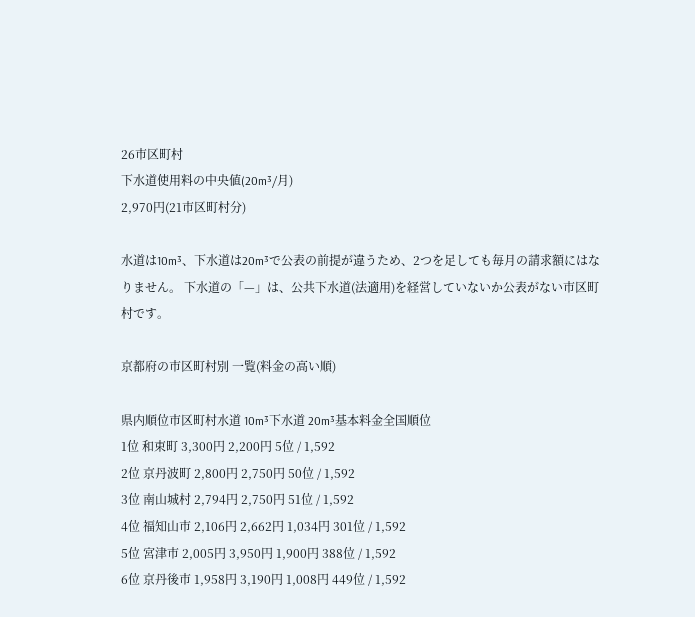26市区町村
下水道使用料の中央値(20m³/月)
2,970円(21市区町村分)

水道は10m³、下水道は20m³で公表の前提が違うため、2つを足しても毎月の請求額にはなりません。 下水道の「—」は、公共下水道(法適用)を経営していないか公表がない市区町村です。

京都府の市区町村別 一覧(料金の高い順)

県内順位市区町村水道 10m³下水道 20m³基本料金全国順位
1位 和束町 3,300円 2,200円 5位 / 1,592
2位 京丹波町 2,800円 2,750円 50位 / 1,592
3位 南山城村 2,794円 2,750円 51位 / 1,592
4位 福知山市 2,106円 2,662円 1,034円 301位 / 1,592
5位 宮津市 2,005円 3,950円 1,900円 388位 / 1,592
6位 京丹後市 1,958円 3,190円 1,008円 449位 / 1,592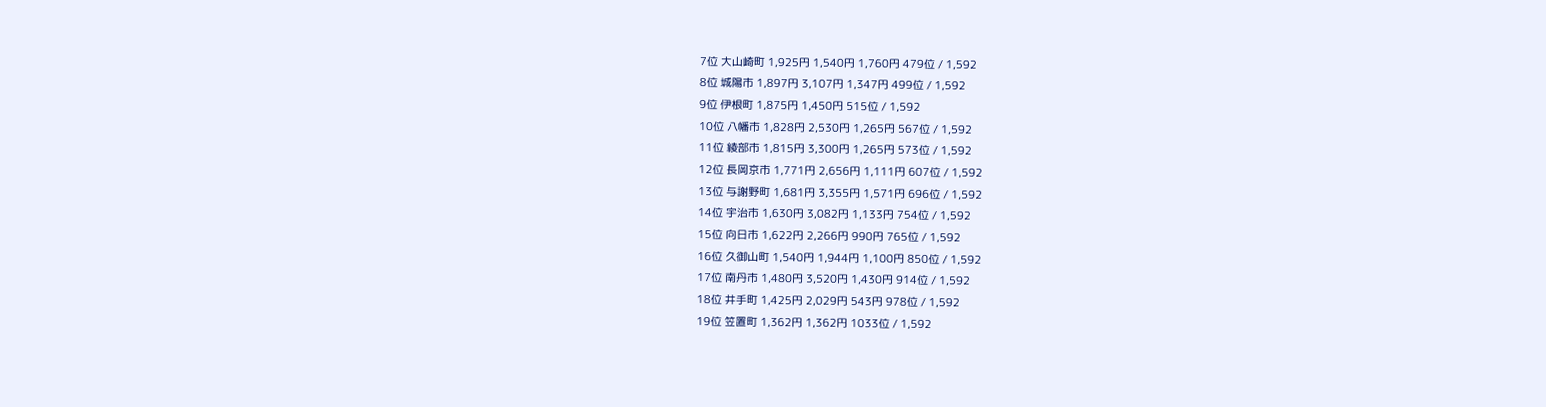7位 大山崎町 1,925円 1,540円 1,760円 479位 / 1,592
8位 城陽市 1,897円 3,107円 1,347円 499位 / 1,592
9位 伊根町 1,875円 1,450円 515位 / 1,592
10位 八幡市 1,828円 2,530円 1,265円 567位 / 1,592
11位 綾部市 1,815円 3,300円 1,265円 573位 / 1,592
12位 長岡京市 1,771円 2,656円 1,111円 607位 / 1,592
13位 与謝野町 1,681円 3,355円 1,571円 696位 / 1,592
14位 宇治市 1,630円 3,082円 1,133円 754位 / 1,592
15位 向日市 1,622円 2,266円 990円 765位 / 1,592
16位 久御山町 1,540円 1,944円 1,100円 850位 / 1,592
17位 南丹市 1,480円 3,520円 1,430円 914位 / 1,592
18位 井手町 1,425円 2,029円 543円 978位 / 1,592
19位 笠置町 1,362円 1,362円 1033位 / 1,592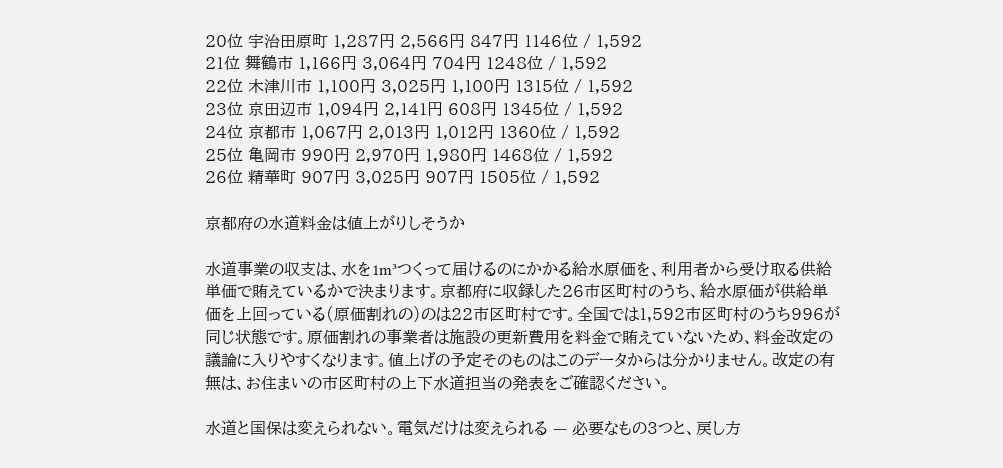20位 宇治田原町 1,287円 2,566円 847円 1146位 / 1,592
21位 舞鶴市 1,166円 3,064円 704円 1248位 / 1,592
22位 木津川市 1,100円 3,025円 1,100円 1315位 / 1,592
23位 京田辺市 1,094円 2,141円 608円 1345位 / 1,592
24位 京都市 1,067円 2,013円 1,012円 1360位 / 1,592
25位 亀岡市 990円 2,970円 1,980円 1468位 / 1,592
26位 精華町 907円 3,025円 907円 1505位 / 1,592

京都府の水道料金は値上がりしそうか

水道事業の収支は、水を1m³つくって届けるのにかかる給水原価を、利用者から受け取る供給単価で賄えているかで決まります。京都府に収録した26市区町村のうち、給水原価が供給単価を上回っている(原価割れの)のは22市区町村です。全国では1,592市区町村のうち996が同じ状態です。原価割れの事業者は施設の更新費用を料金で賄えていないため、料金改定の議論に入りやすくなります。値上げの予定そのものはこのデータからは分かりません。改定の有無は、お住まいの市区町村の上下水道担当の発表をご確認ください。

水道と国保は変えられない。電気だけは変えられる — 必要なもの3つと、戻し方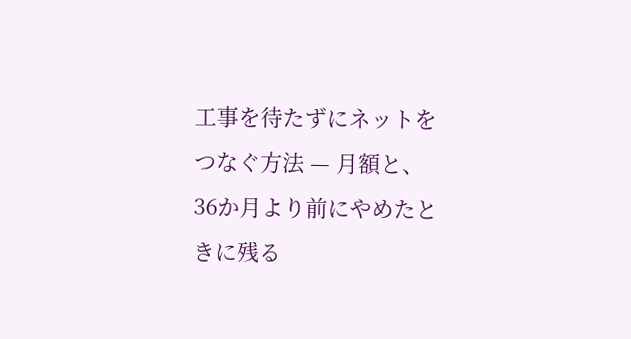工事を待たずにネットをつなぐ方法 — 月額と、36か月より前にやめたときに残る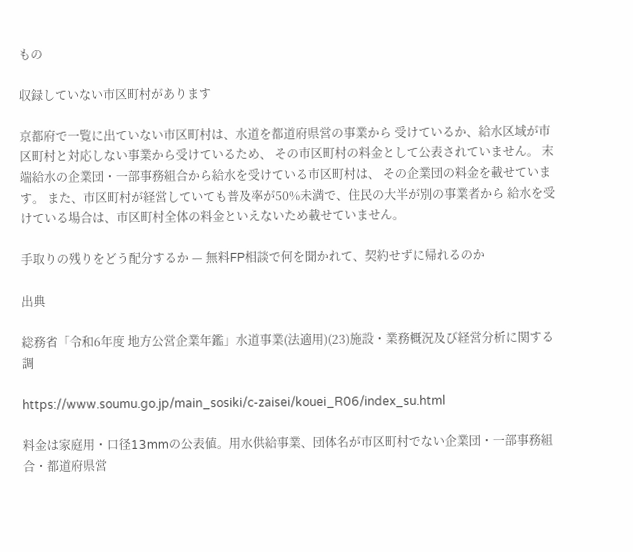もの

収録していない市区町村があります

京都府で一覧に出ていない市区町村は、水道を都道府県営の事業から 受けているか、給水区域が市区町村と対応しない事業から受けているため、 その市区町村の料金として公表されていません。 末端給水の企業団・一部事務組合から給水を受けている市区町村は、 その企業団の料金を載せています。 また、市区町村が経営していても普及率が50%未満で、住民の大半が別の事業者から 給水を受けている場合は、市区町村全体の料金といえないため載せていません。

手取りの残りをどう配分するか — 無料FP相談で何を聞かれて、契約せずに帰れるのか

出典

総務省「令和6年度 地方公営企業年鑑」水道事業(法適用)(23)施設・業務概況及び経営分析に関する調

https://www.soumu.go.jp/main_sosiki/c-zaisei/kouei_R06/index_su.html

料金は家庭用・口径13mmの公表値。用水供給事業、団体名が市区町村でない企業団・一部事務組合・都道府県営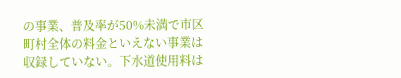の事業、普及率が50%未満で市区町村全体の料金といえない事業は収録していない。下水道使用料は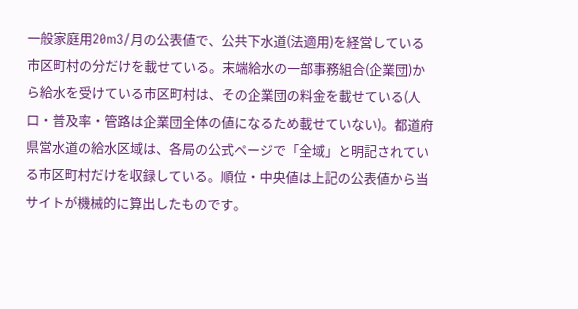一般家庭用20m3/月の公表値で、公共下水道(法適用)を経営している市区町村の分だけを載せている。末端給水の一部事務組合(企業団)から給水を受けている市区町村は、その企業団の料金を載せている(人口・普及率・管路は企業団全体の値になるため載せていない)。都道府県営水道の給水区域は、各局の公式ページで「全域」と明記されている市区町村だけを収録している。順位・中央値は上記の公表値から当サイトが機械的に算出したものです。